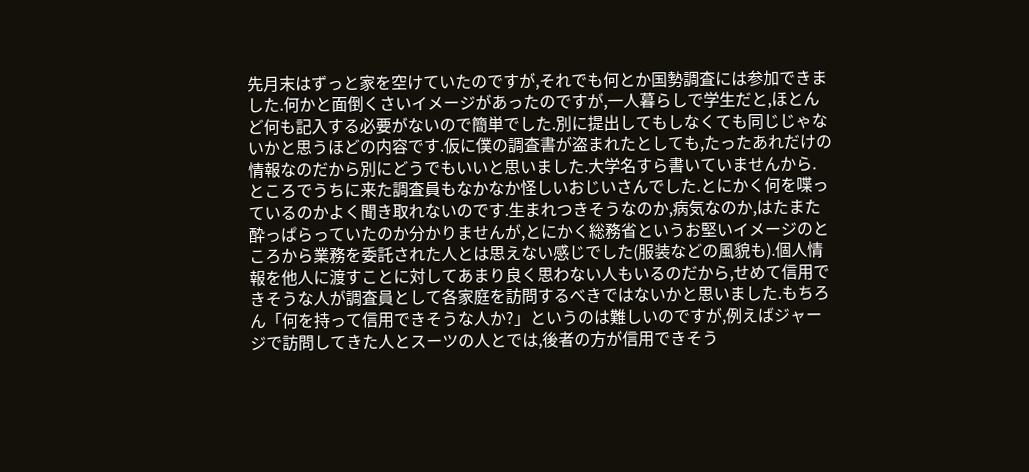先月末はずっと家を空けていたのですが,それでも何とか国勢調査には参加できました.何かと面倒くさいイメージがあったのですが,一人暮らしで学生だと,ほとんど何も記入する必要がないので簡単でした.別に提出してもしなくても同じじゃないかと思うほどの内容です.仮に僕の調査書が盗まれたとしても,たったあれだけの情報なのだから別にどうでもいいと思いました.大学名すら書いていませんから.
ところでうちに来た調査員もなかなか怪しいおじいさんでした.とにかく何を喋っているのかよく聞き取れないのです.生まれつきそうなのか,病気なのか,はたまた酔っぱらっていたのか分かりませんが,とにかく総務省というお堅いイメージのところから業務を委託された人とは思えない感じでした(服装などの風貌も).個人情報を他人に渡すことに対してあまり良く思わない人もいるのだから,せめて信用できそうな人が調査員として各家庭を訪問するべきではないかと思いました.もちろん「何を持って信用できそうな人か?」というのは難しいのですが,例えばジャージで訪問してきた人とスーツの人とでは,後者の方が信用できそう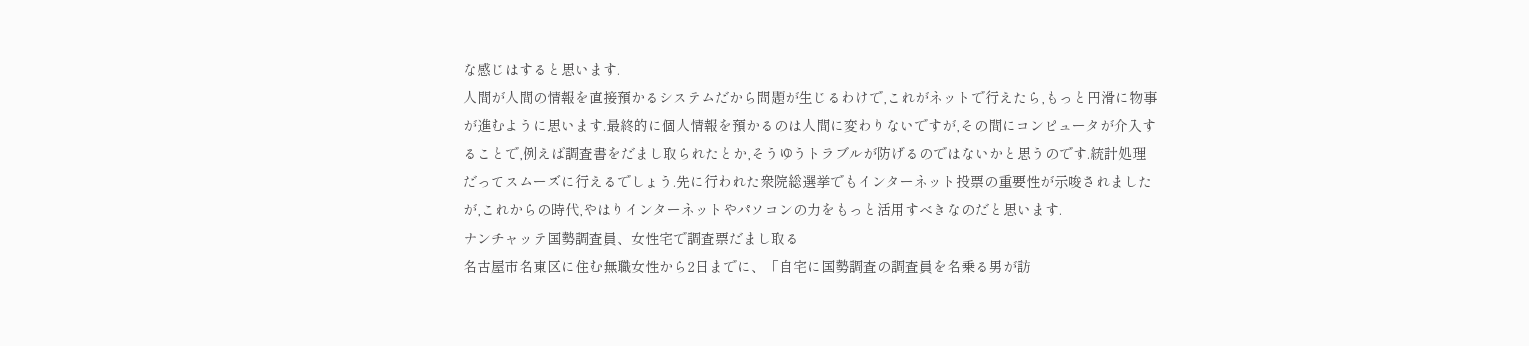な感じはすると思います.
人間が人間の情報を直接預かるシステムだから問題が生じるわけで,これがネットで行えたら,もっと円滑に物事が進むように思います.最終的に個人情報を預かるのは人間に変わりないですが,その間にコンピュータが介入することで,例えば調査書をだまし取られたとか,そうゆうトラブルが防げるのではないかと思うのです.統計処理だってスムーズに行えるでしょう.先に行われた衆院総選挙でもインターネット投票の重要性が示唆されましたが,これからの時代,やはりインターネットやパソコンの力をもっと活用すべきなのだと思います.
ナンチャッテ国勢調査員、女性宅で調査票だまし取る
名古屋市名東区に住む無職女性から2日までに、「自宅に国勢調査の調査員を名乗る男が訪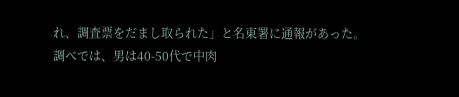れ、調査票をだまし取られた」と名東署に通報があった。
調べでは、男は40-50代で中肉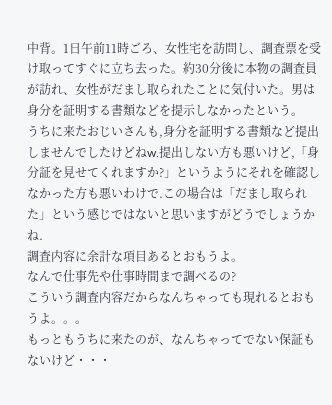中背。1日午前11時ごろ、女性宅を訪問し、調査票を受け取ってすぐに立ち去った。約30分後に本物の調査員が訪れ、女性がだまし取られたことに気付いた。男は身分を証明する書類などを提示しなかったという。
うちに来たおじいさんも,身分を証明する書類など提出しませんでしたけどねw.提出しない方も悪いけど,「身分証を見せてくれますか?」というようにそれを確認しなかった方も悪いわけで.この場合は「だまし取られた」という感じではないと思いますがどうでしょうかね.
調査内容に余計な項目あるとおもうよ。
なんで仕事先や仕事時間まで調べるの?
こういう調査内容だからなんちゃっても現れるとおもうよ。。。
もっともうちに来たのが、なんちゃってでない保証もないけど・・・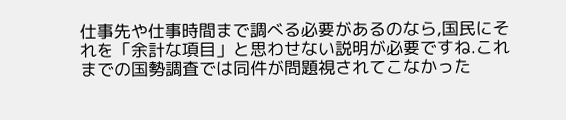仕事先や仕事時間まで調べる必要があるのなら,国民にそれを「余計な項目」と思わせない説明が必要ですね.これまでの国勢調査では同件が問題視されてこなかった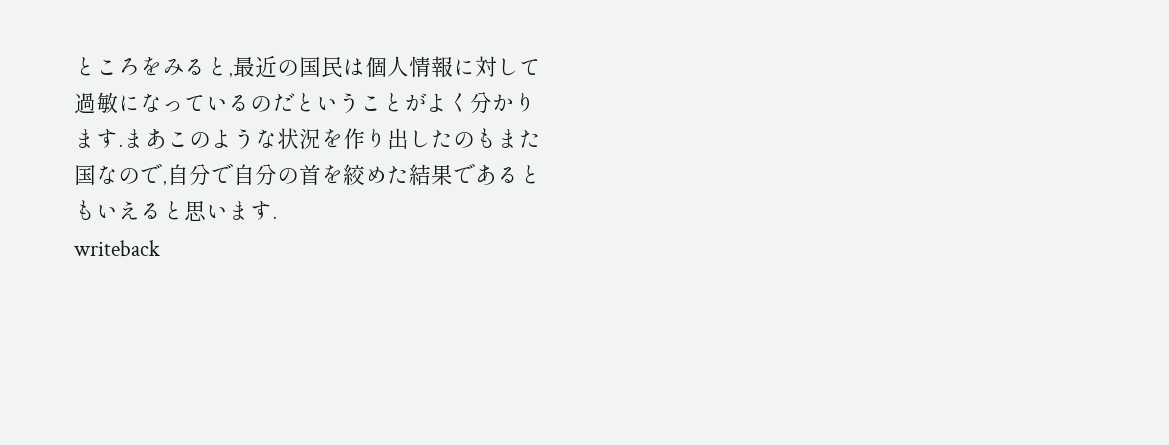ところをみると,最近の国民は個人情報に対して過敏になっているのだということがよく分かります.まあこのような状況を作り出したのもまた国なので,自分で自分の首を絞めた結果であるともいえると思います.
writeback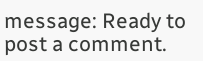message: Ready to post a comment.